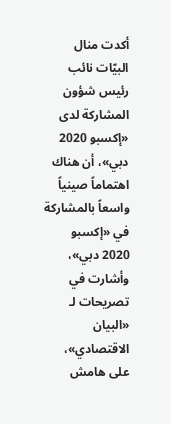أكدت منال البيّات نائب رئيس شؤون المشاركة لدى «إكسبو 2020 دبي»، أن هناك اهتماماً صينياً واسعاً بالمشاركة في «إكسبو 2020 دبي»، وأشارت في تصريحات لـ «البيان الاقتصادي»، على هامش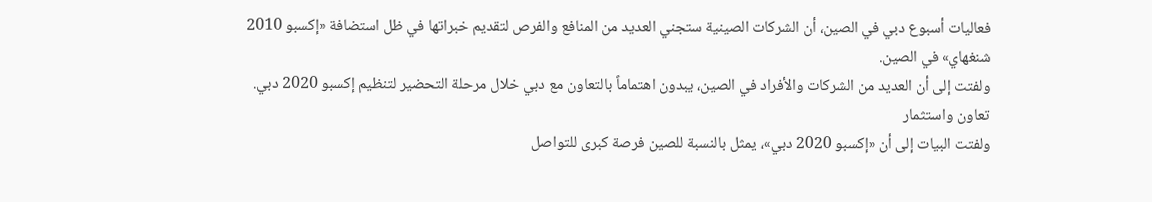فعاليات أسبوع دبي في الصين، أن الشركات الصينية ستجني العديد من المنافع والفرص لتقديم خبراتها في ظل استضافة «إكسبو 2010 شنغهاي» في الصين.
ولفتت إلى أن العديد من الشركات والأفراد في الصين، يبدون اهتماماً بالتعاون مع دبي خلال مرحلة التحضير لتنظيم إكسبو 2020 دبي.
تعاون واستثمار
ولفتت البيات إلى أن «إكسبو 2020 دبي»، يمثل بالنسبة للصين فرصة كبرى للتواصل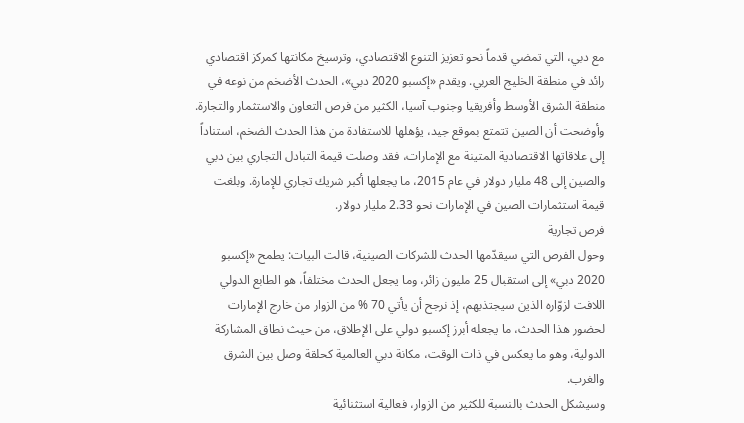مع دبي، التي تمضي قدماً نحو تعزيز التنوع الاقتصادي، وترسيخ مكانتها كمركز اقتصادي رائد في منطقة الخليج العربي. ويقدم «إكسبو 2020 دبي»، الحدث الأضخم من نوعه في منطقة الشرق الأوسط وأفريقيا وجنوب آسيا، الكثير من فرص التعاون والاستثمار والتجارة.
وأوضحت أن الصين تتمتع بموقع جيد، يؤهلها للاستفادة من هذا الحدث الضخم، استناداً إلى علاقاتها الاقتصادية المتينة مع الإمارات، فقد وصلت قيمة التبادل التجاري بين دبي والصين إلى 48 مليار دولار في عام 2015، ما يجعلها أكبر شريك تجاري للإمارة. وبلغت قيمة استثمارات الصين في الإمارات نحو 2.33 مليار دولار.
فرص تجارية
وحول الفرص التي سيقدّمها الحدث للشركات الصينية، قالت البيات: يطمح «إكسبو 2020 دبي» إلى استقبال 25 مليون زائر، وما يجعل الحدث مختلفاً، هو الطابع الدولي اللافت لزوّاره الذين سيجتذبهم، إذ نرجح أن يأتي 70 % من الزوار من خارج الإمارات لحضور هذا الحدث، ما يجعله أبرز إكسبو دولي على الإطلاق، من حيث نطاق المشاركة الدولية، وهو ما يعكس في ذات الوقت، مكانة دبي العالمية كحلقة وصل بين الشرق والغرب.
وسيشكل الحدث بالنسبة للكثير من الزوار، فعالية استثنائية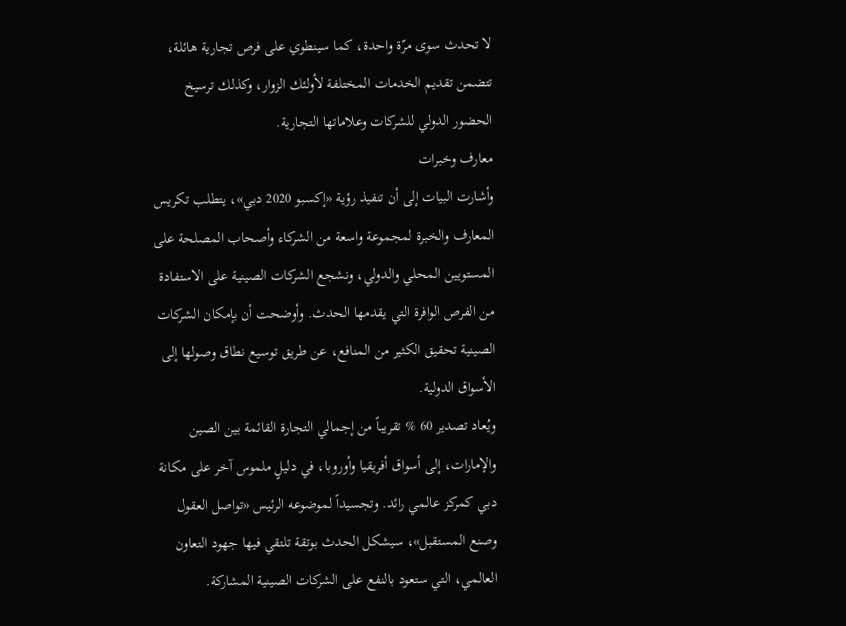لا تحدث سوى مرّة واحدة، كما سينطوي على فرص تجارية هائلة، تتضمن تقديم الخدمات المختلفة لأولئك الزوار، وكذلك ترسيخ الحضور الدولي للشركات وعلاماتها التجارية.
معارف وخبرات
وأشارت البيات إلى أن تنفيذ رؤية «إكسبو 2020 دبي»، يتطلب تكريس المعارف والخبرة لمجموعة واسعة من الشركاء وأصحاب المصلحة على المستويين المحلي والدولي، ونشجع الشركات الصينية على الاستفادة من الفرص الوافرة التي يقدمها الحدث. وأوضحت أن بإمكان الشركات الصينية تحقيق الكثير من المنافع، عن طريق توسيع نطاق وصولها إلى الأسواق الدولية.
ويُعاد تصدير 60 % تقريباً من إجمالي التجارة القائمة بين الصين والإمارات، إلى أسواق أفريقيا وأوروبا، في دليلٍ ملموس آخر على مكانة دبي كمركز عالمي رائد. وتجسيداً لموضوعه الرئيس «تواصل العقول وصنع المستقبل»، سيشكل الحدث بوتقة تلتقي فيها جهود التعاون العالمي، التي ستعود بالنفع على الشركات الصينية المشاركة.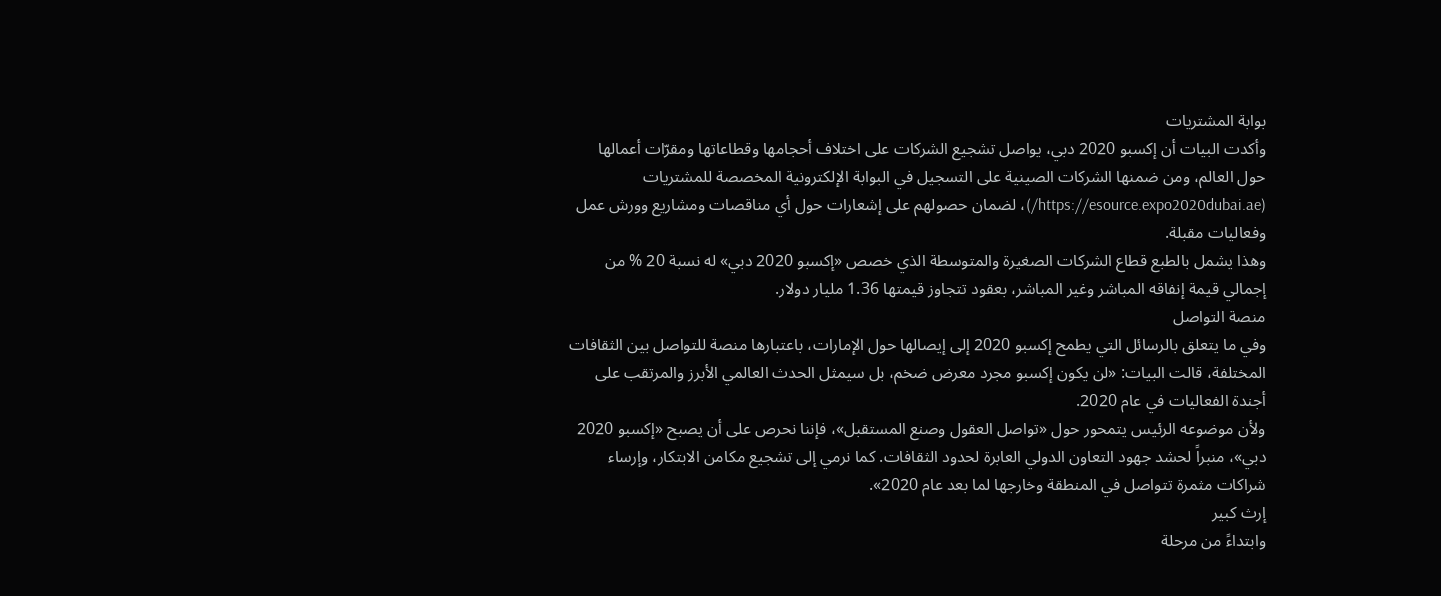بوابة المشتريات
وأكدت البيات أن إكسبو 2020 دبي، يواصل تشجيع الشركات على اختلاف أحجامها وقطاعاتها ومقرّات أعمالها حول العالم، ومن ضمنها الشركات الصينية على التسجيل في البوابة الإلكترونية المخصصة للمشتريات (https://esource.expo2020dubai.ae/)، لضمان حصولهم على إشعارات حول أي مناقصات ومشاريع وورش عمل وفعاليات مقبلة.
وهذا يشمل بالطبع قطاع الشركات الصغيرة والمتوسطة الذي خصص «إكسبو 2020 دبي» له نسبة 20 % من إجمالي قيمة إنفاقه المباشر وغير المباشر، بعقود تتجاوز قيمتها 1.36 مليار دولار.
منصة التواصل
وفي ما يتعلق بالرسائل التي يطمح إكسبو 2020 إلى إيصالها حول الإمارات، باعتبارها منصة للتواصل بين الثقافات المختلفة، قالت البيات: «لن يكون إكسبو مجرد معرض ضخم، بل سيمثل الحدث العالمي الأبرز والمرتقب على أجندة الفعاليات في عام 2020.
ولأن موضوعه الرئيس يتمحور حول «تواصل العقول وصنع المستقبل»، فإننا نحرص على أن يصبح «إكسبو 2020 دبي»، منبراً لحشد جهود التعاون الدولي العابرة لحدود الثقافات. كما نرمي إلى تشجيع مكامن الابتكار، وإرساء شراكات مثمرة تتواصل في المنطقة وخارجها لما بعد عام 2020».
إرث كبير
وابتداءً من مرحلة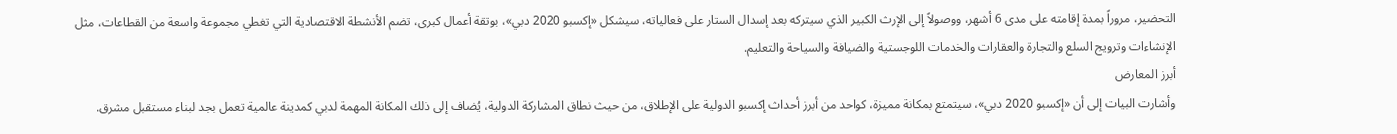التحضير، مروراً بمدة إقامته على مدى 6 أشهر، ووصولاً إلى الإرث الكبير الذي سيتركه بعد إسدال الستار على فعالياته، سيشكل «إكسبو 2020 دبي»، بوتقة أعمال كبرى، تضم الأنشطة الاقتصادية التي تغطي مجموعة واسعة من القطاعات، مثل الإنشاءات وترويج السلع والتجارة والعقارات والخدمات اللوجستية والضيافة والسياحة والتعليم.
أبرز المعارض
وأشارت البيات إلى أن «إكسبو 2020 دبي»، سيتمتع بمكانة مميزة، كواحد من أبرز أحداث إكسبو الدولية على الإطلاق، من حيث نطاق المشاركة الدولية، يُضاف إلى ذلك المكانة المهمة لدبي كمدينة عالمية تعمل بجد لبناء مستقبل مشرق.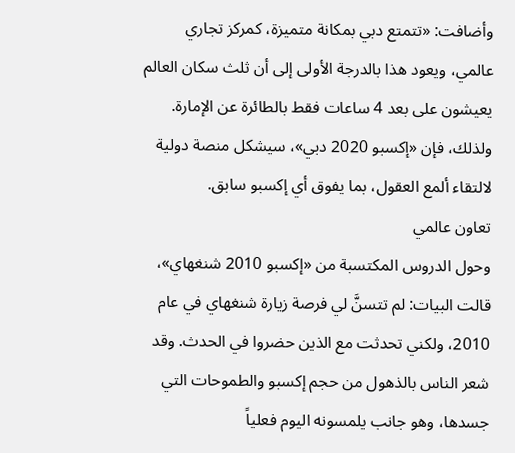وأضافت: «تتمتع دبي بمكانة متميزة، كمركز تجاري عالمي، ويعود هذا بالدرجة الأولى إلى أن ثلث سكان العالم يعيشون على بعد 4 ساعات فقط بالطائرة عن الإمارة. ولذلك، فإن «إكسبو 2020 دبي»، سيشكل منصة دولية لالتقاء ألمع العقول، بما يفوق أي إكسبو سابق.
تعاون عالمي
وحول الدروس المكتسبة من «إكسبو 2010 شنغهاي»، قالت البيات: لم تتسنَّ لي فرصة زيارة شنغهاي في عام 2010، ولكني تحدثت مع الذين حضروا في الحدث. وقد شعر الناس بالذهول من حجم إكسبو والطموحات التي جسدها، وهو جانب يلمسونه اليوم فعلياً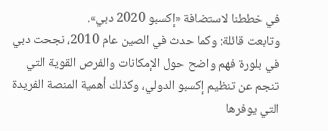في خططنا لاستضافة «إكسبو 2020 دبي».
وتابعت قائلة: وكما حدث في الصين عام 2010، نجحت دبي في بلورة فهم واضح حول الإمكانات والفرص القوية التي تنجم عن تنظيم إكسبو الدولي، وكذلك أهمية المنصة الفريدة التي يوفرها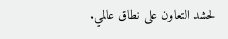لحشد التعاون على نطاق عالمي.